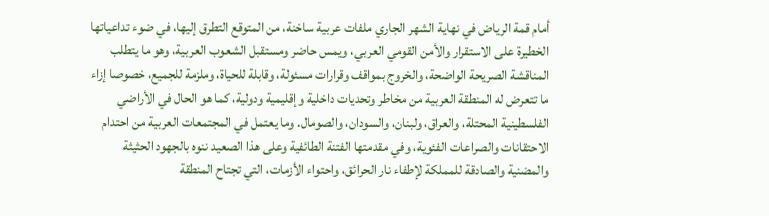أمام قمة الرياض في نهاية الشهر الجاري ملفات عربية ساخنة، من المتوقع التطرق إليها، في ضوء تداعياتها الخطيرة على الاستقرار والأمن القومي العربي، ويمس حاضر ومستقبل الشعوب العربية، وهو ما يتطلب المناقشة الصريحة الواضحة، والخروج بمواقف وقرارات مسئولة، وقابلة للحياة، وملزمة للجميع، خصوصا إزاء ما تتعرض له المنطقة العربية من مخاطر وتحديات داخلية وإقليمية ودولية، كما هو الحال في الأراضي الفلسطينية المحتلة، والعراق، ولبنان، والسودان، والصومال. وما يعتمل في المجتمعات العربية من احتدام الاحتقانات والصراعات الفئوية، وفي مقدمتها الفتنة الطائفية وعلى هذا الصعيد ننوه بالجهود الحثيثة والمضنية والصادقة للمملكة لإطفاء نار الحرائق، واحتواء الأزمات، التي تجتاح المنطقة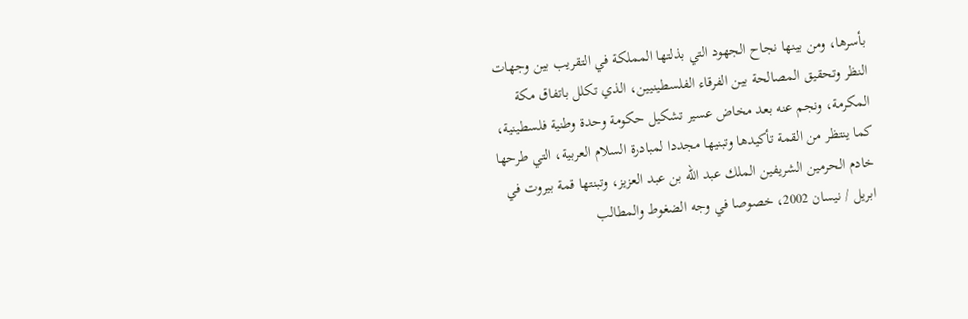بأسرها، ومن بينها نجاح الجهود التي بذلتها المملكة في التقريب بين وجهات النظر وتحقيق المصالحة بين الفرقاء الفلسطينيين، الذي تكلل باتفاق مكة المكرمة، ونجم عنه بعد مخاض عسير تشكيل حكومة وحدة وطنية فلسطينية، كما ينتظر من القمة تأكيدها وتبنيها مجددا لمبادرة السلام العربية، التي طرحها خادم الحرمين الشريفين الملك عبد الله بن عبد العزيز، وتبنتها قمة بيروت في ابريل / نيسان 2002، خصوصا في وجه الضغوط والمطالب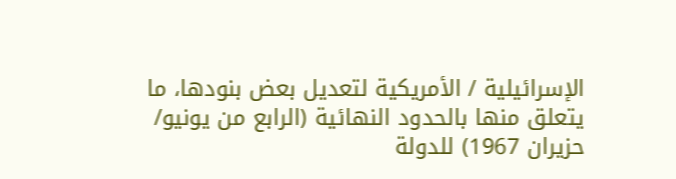الإسرائيلية / الأمريكية لتعديل بعض بنودها، ما يتعلق منها بالحدود النهائية (الرابع من يونيو/ حزيران 1967) للدولة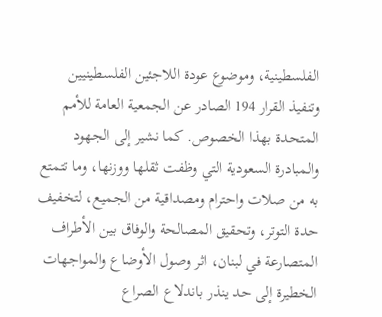الفلسطينية، وموضوع عودة اللاجئين الفلسطينيين وتنفيذ القرار 194 الصادر عن الجمعية العامة للأمم المتحدة بهذا الخصوص. كما نشير إلى الجهود والمبادرة السعودية التي وظفت ثقلها ووزنها، وما تتمتع به من صلات واحترام ومصداقية من الجميع، لتخفيف حدة التوتر، وتحقيق المصالحة والوفاق بين الأطراف المتصارعة في لبنان، اثر وصول الأوضاع والمواجهات الخطيرة إلى حد ينذر باندلاع الصراع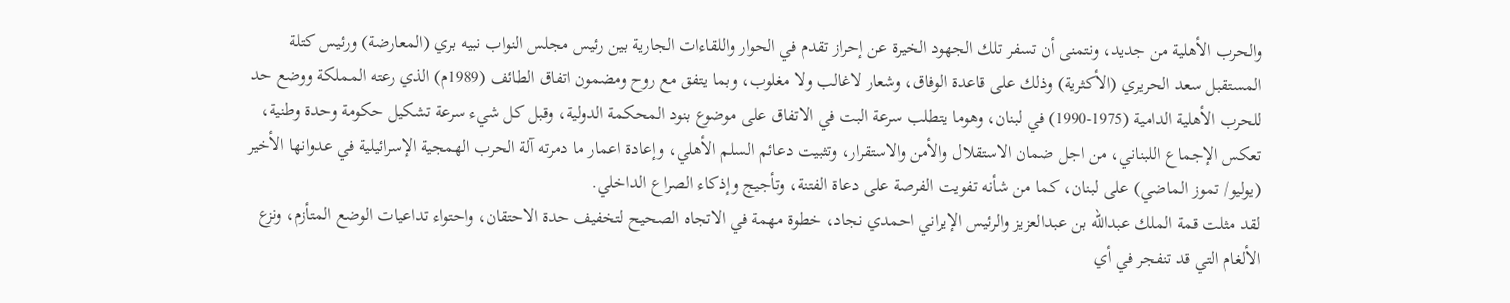والحرب الأهلية من جديد، ونتمنى أن تسفر تلك الجهود الخيرة عن إحراز تقدم في الحوار واللقاءات الجارية بين رئيس مجلس النواب نبيه بري (المعارضة) ورئيس كتلة المستقبل سعد الحريري (الأكثرية) وذلك على قاعدة الوفاق، وشعار لاغالب ولا مغلوب، وبما يتفق مع روح ومضمون اتفاق الطائف (1989م) الذي رعته المملكة ووضع حد للحرب الأهلية الدامية (1975-1990) في لبنان، وهوما يتطلب سرعة البت في الاتفاق على موضوع بنود المحكمة الدولية، وقبل كل شيء سرعة تشكيل حكومة وحدة وطنية، تعكس الإجماع اللبناني، من اجل ضمان الاستقلال والأمن والاستقرار، وتثبيت دعائم السلم الأهلي، وإعادة اعمار ما دمرته آلة الحرب الهمجية الإسرائيلية في عدوانها الأخير (يوليو/ تموز الماضي) على لبنان، كما من شأنه تفويت الفرصة على دعاة الفتنة، وتأجيج وإذكاء الصراع الداخلي.
لقد مثلت قمة الملك عبدالله بن عبدالعزيز والرئيس الإيراني احمدي نجاد، خطوة مهمة في الاتجاه الصحيح لتخفيف حدة الاحتقان، واحتواء تداعيات الوضع المتأزم، ونزع الألغام التي قد تنفجر في أي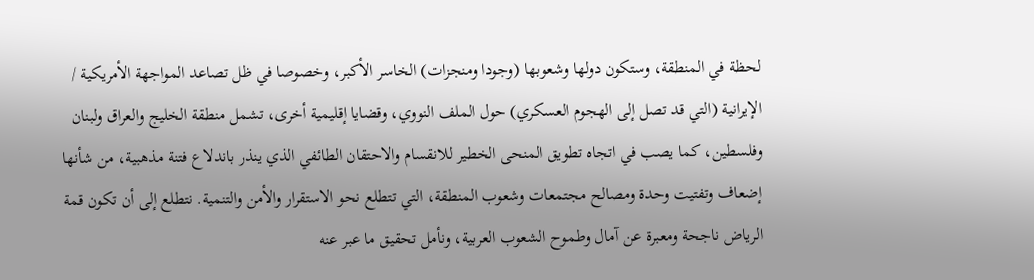لحظة في المنطقة، وستكون دولها وشعوبها (وجودا ومنجزات) الخاسر الأكبر، وخصوصا في ظل تصاعد المواجهة الأمريكية / الإيرانية (التي قد تصل إلى الهجوم العسكري) حول الملف النووي، وقضايا إقليمية أخرى، تشمل منطقة الخليج والعراق ولبنان وفلسطين، كما يصب في اتجاه تطويق المنحى الخطير للانقسام والاحتقان الطائفي الذي ينذر باندلاع فتنة مذهبية، من شأنها إضعاف وتفتيت وحدة ومصالح مجتمعات وشعوب المنطقة، التي تتطلع نحو الاستقرار والأمن والتنمية. نتطلع إلى أن تكون قمة الرياض ناجحة ومعبرة عن آمال وطموح الشعوب العربية، ونأمل تحقيق ما عبر عنه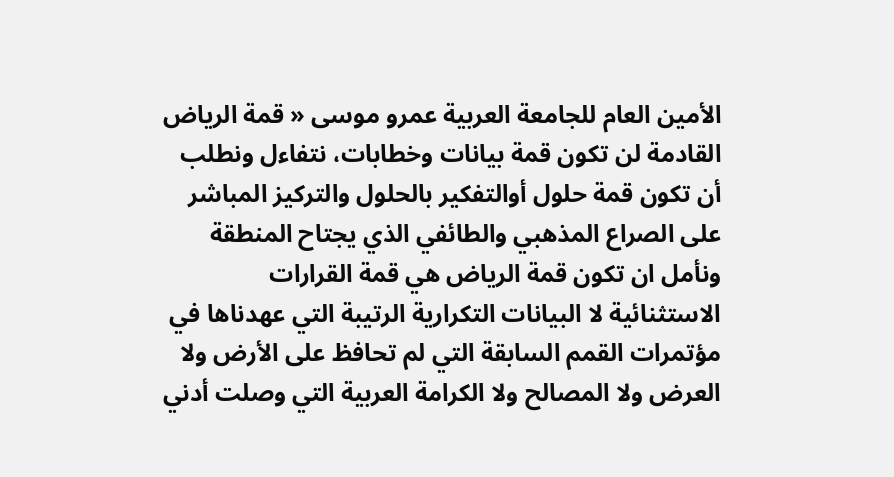الأمين العام للجامعة العربية عمرو موسى « قمة الرياض القادمة لن تكون قمة بيانات وخطابات، نتفاءل ونطلب أن تكون قمة حلول أوالتفكير بالحلول والتركيز المباشر على الصراع المذهبي والطائفي الذي يجتاح المنطقة ونأمل ان تكون قمة الرياض هي قمة القرارات الاستثنائية لا البيانات التكرارية الرتيبة التي عهدناها في مؤتمرات القمم السابقة التي لم تحافظ على الأرض ولا العرض ولا المصالح ولا الكرامة العربية التي وصلت أدني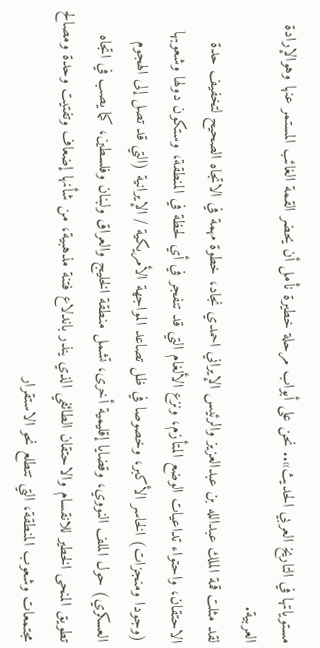مستوياتها في التاريخ العربي الحديث».. نحن على أبواب مرحلة خطيرة نأمل أن يحضر القمة الغائب المستمر عنها وهوالإرادة العربية.
لقد مثلت قمة الملك عبدالله بن عبدالعزيز والرئيس الإيراني احمدي نجاد، خطوة مهمة في الاتجاه الصحيح لتخفيف حدة الاحتقان، واحتواء تداعيات الوضع المتأزم، ونزع الألغام التي قد تنفجر في أي لحظة في المنطقة، وستكون دولها وشعوبها (وجودا ومنجزات) الخاسر الأكبر، وخصوصا في ظل تصاعد المواجهة الأمريكية / الإيرانية (التي قد تصل إلى الهجوم العسكري) حول الملف النووي، وقضايا إقليمية أخرى، تشمل منطقة الخليج والعراق ولبنان وفلسطين، كما يصب في اتجاه تطويق المنحى الخطير للانقسام والاحتقان الطائفي الذي ينذر باندلاع فتنة مذهبية، من شأنها إضعاف وتفتيت وحدة ومصالح مجتمعات وشعوب المنطقة، التي تتطلع نحو الاستقرار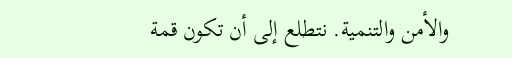والأمن والتنمية. نتطلع إلى أن تكون قمة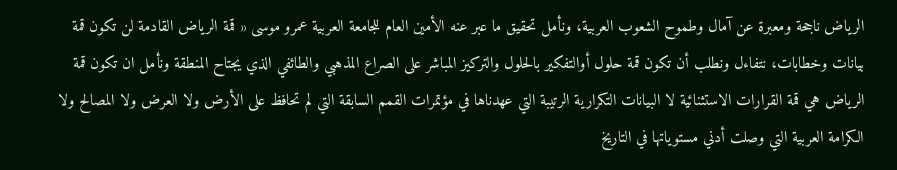الرياض ناجحة ومعبرة عن آمال وطموح الشعوب العربية، ونأمل تحقيق ما عبر عنه الأمين العام للجامعة العربية عمرو موسى « قمة الرياض القادمة لن تكون قمة بيانات وخطابات، نتفاءل ونطلب أن تكون قمة حلول أوالتفكير بالحلول والتركيز المباشر على الصراع المذهبي والطائفي الذي يجتاح المنطقة ونأمل ان تكون قمة الرياض هي قمة القرارات الاستثنائية لا البيانات التكرارية الرتيبة التي عهدناها في مؤتمرات القمم السابقة التي لم تحافظ على الأرض ولا العرض ولا المصالح ولا الكرامة العربية التي وصلت أدني مستوياتها في التاريخ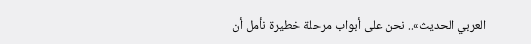العربي الحديث».. نحن على أبواب مرحلة خطيرة نأمل أن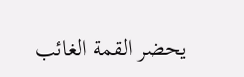يحضر القمة الغائب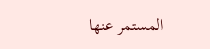المستمر عنها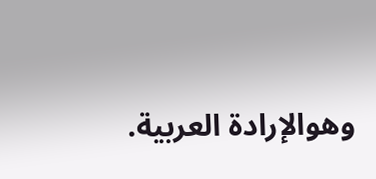وهوالإرادة العربية.